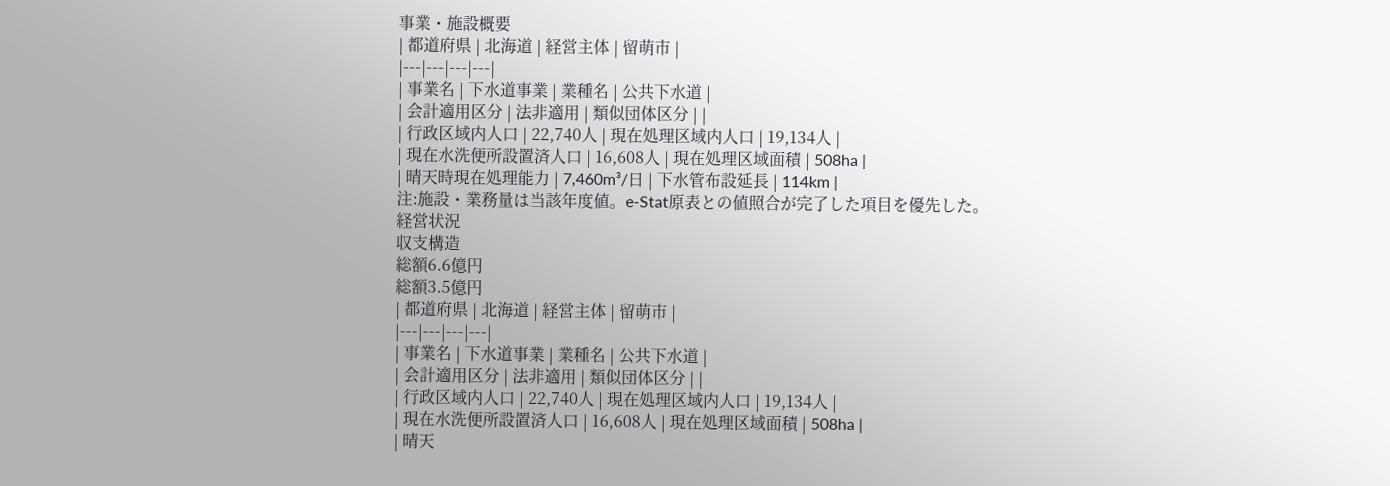事業・施設概要
| 都道府県 | 北海道 | 経営主体 | 留萌市 |
|---|---|---|---|
| 事業名 | 下水道事業 | 業種名 | 公共下水道 |
| 会計適用区分 | 法非適用 | 類似団体区分 | |
| 行政区域内人口 | 22,740人 | 現在処理区域内人口 | 19,134人 |
| 現在水洗便所設置済人口 | 16,608人 | 現在処理区域面積 | 508ha |
| 晴天時現在処理能力 | 7,460m³/日 | 下水管布設延長 | 114km |
注:施設・業務量は当該年度値。e-Stat原表との値照合が完了した項目を優先した。
経営状況
収支構造
総額6.6億円
総額3.5億円
| 都道府県 | 北海道 | 経営主体 | 留萌市 |
|---|---|---|---|
| 事業名 | 下水道事業 | 業種名 | 公共下水道 |
| 会計適用区分 | 法非適用 | 類似団体区分 | |
| 行政区域内人口 | 22,740人 | 現在処理区域内人口 | 19,134人 |
| 現在水洗便所設置済人口 | 16,608人 | 現在処理区域面積 | 508ha |
| 晴天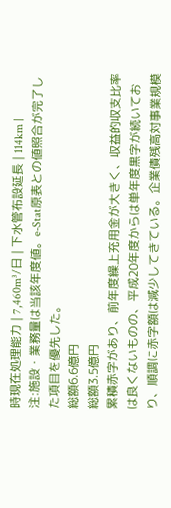時現在処理能力 | 7,460m³/日 | 下水管布設延長 | 114km |
注:施設・業務量は当該年度値。e-Stat原表との値照合が完了した項目を優先した。
総額6.6億円
総額3.5億円
累積赤字があり、前年度繰上充用金が大きく、収益的収支比率は良くないものの、平成20年度からは単年度黒字が続いており、順調に赤字額は減少してきている。企業債残高対事業規模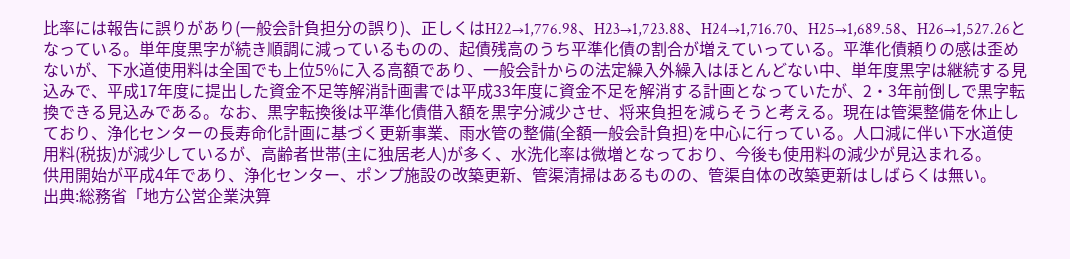比率には報告に誤りがあり(一般会計負担分の誤り)、正しくはH22→1,776.98、H23→1,723.88、H24→1,716.70、H25→1,689.58、H26→1,527.26となっている。単年度黒字が続き順調に減っているものの、起債残高のうち平準化債の割合が増えていっている。平準化債頼りの感は歪めないが、下水道使用料は全国でも上位5%に入る高額であり、一般会計からの法定繰入外繰入はほとんどない中、単年度黒字は継続する見込みで、平成17年度に提出した資金不足等解消計画書では平成33年度に資金不足を解消する計画となっていたが、2・3年前倒しで黒字転換できる見込みである。なお、黒字転換後は平準化債借入額を黒字分減少させ、将来負担を減らそうと考える。現在は管渠整備を休止しており、浄化センターの長寿命化計画に基づく更新事業、雨水管の整備(全額一般会計負担)を中心に行っている。人口減に伴い下水道使用料(税抜)が減少しているが、高齢者世帯(主に独居老人)が多く、水洗化率は微増となっており、今後も使用料の減少が見込まれる。
供用開始が平成4年であり、浄化センター、ポンプ施設の改築更新、管渠清掃はあるものの、管渠自体の改築更新はしばらくは無い。
出典:総務省「地方公営企業決算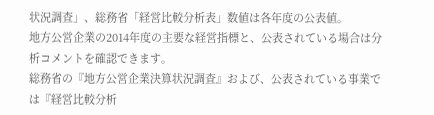状況調査」、総務省「経営比較分析表」数値は各年度の公表値。
地方公営企業の2014年度の主要な経営指標と、公表されている場合は分析コメントを確認できます。
総務省の『地方公営企業決算状況調査』および、公表されている事業では『経営比較分析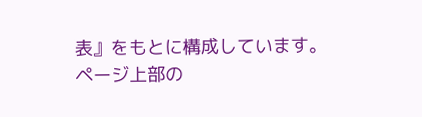表』をもとに構成しています。
ページ上部の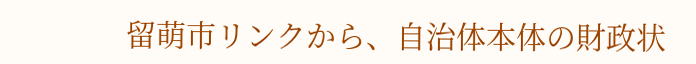留萌市リンクから、自治体本体の財政状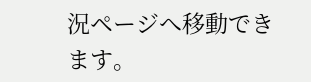況ページへ移動できます。